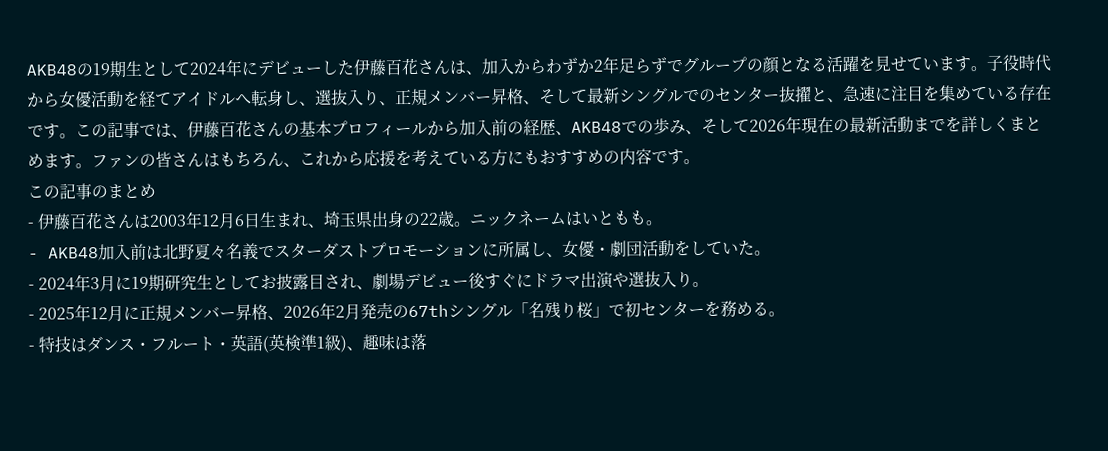AKB48の19期生として2024年にデビューした伊藤百花さんは、加入からわずか2年足らずでグループの顔となる活躍を見せています。子役時代から女優活動を経てアイドルへ転身し、選抜入り、正規メンバー昇格、そして最新シングルでのセンター抜擢と、急速に注目を集めている存在です。この記事では、伊藤百花さんの基本プロフィールから加入前の経歴、AKB48での歩み、そして2026年現在の最新活動までを詳しくまとめます。ファンの皆さんはもちろん、これから応援を考えている方にもおすすめの内容です。
この記事のまとめ
- 伊藤百花さんは2003年12月6日生まれ、埼玉県出身の22歳。ニックネームはいともも。
- AKB48加入前は北野夏々名義でスターダストプロモーションに所属し、女優・劇団活動をしていた。
- 2024年3月に19期研究生としてお披露目され、劇場デビュー後すぐにドラマ出演や選抜入り。
- 2025年12月に正規メンバー昇格、2026年2月発売の67thシングル「名残り桜」で初センターを務める。
- 特技はダンス・フルート・英語(英検準1級)、趣味は落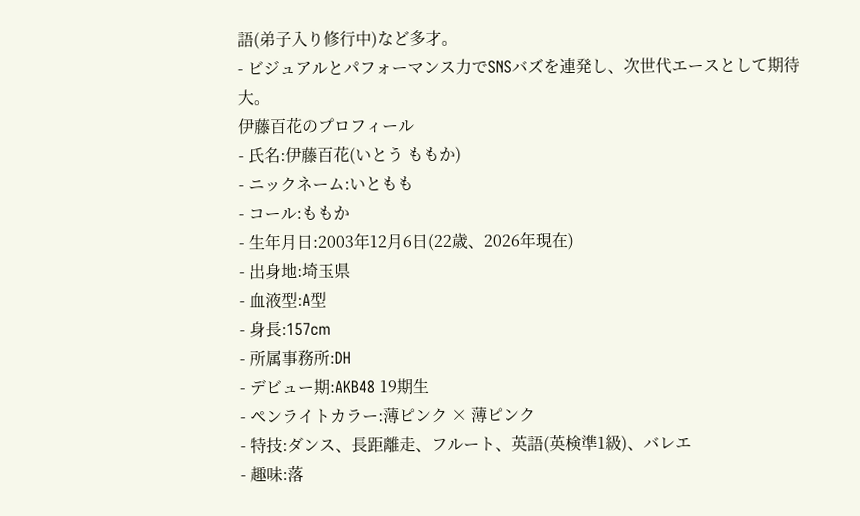語(弟子入り修行中)など多才。
- ビジュアルとパフォーマンス力でSNSバズを連発し、次世代エースとして期待大。
伊藤百花のプロフィール
- 氏名:伊藤百花(いとう ももか)
- ニックネーム:いともも
- コール:ももか
- 生年月日:2003年12月6日(22歳、2026年現在)
- 出身地:埼玉県
- 血液型:A型
- 身長:157cm
- 所属事務所:DH
- デビュー期:AKB48 19期生
- ペンライトカラー:薄ピンク × 薄ピンク
- 特技:ダンス、長距離走、フルート、英語(英検準1級)、バレエ
- 趣味:落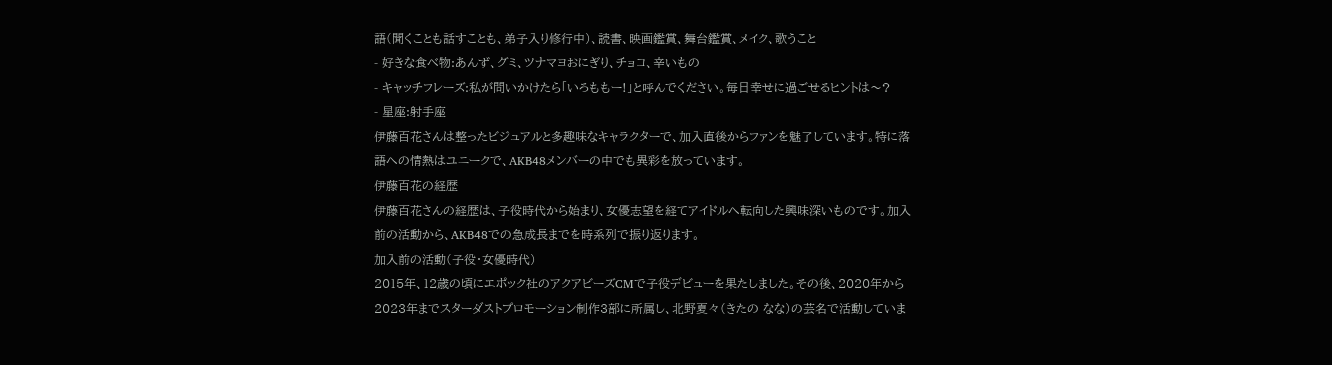語(聞くことも話すことも、弟子入り修行中)、読書、映画鑑賞、舞台鑑賞、メイク、歌うこと
- 好きな食べ物:あんず、グミ、ツナマヨおにぎり、チョコ、辛いもの
- キャッチフレーズ:私が問いかけたら「いろももー!」と呼んでください。毎日幸せに過ごせるヒントは〜?
- 星座:射手座
伊藤百花さんは整ったビジュアルと多趣味なキャラクターで、加入直後からファンを魅了しています。特に落語への情熱はユニークで、AKB48メンバーの中でも異彩を放っています。
伊藤百花の経歴
伊藤百花さんの経歴は、子役時代から始まり、女優志望を経てアイドルへ転向した興味深いものです。加入前の活動から、AKB48での急成長までを時系列で振り返ります。
加入前の活動(子役・女優時代)
2015年、12歳の頃にエポック社のアクアビーズCMで子役デビューを果たしました。その後、2020年から2023年までスターダストプロモーション制作3部に所属し、北野夏々(きたの なな)の芸名で活動していま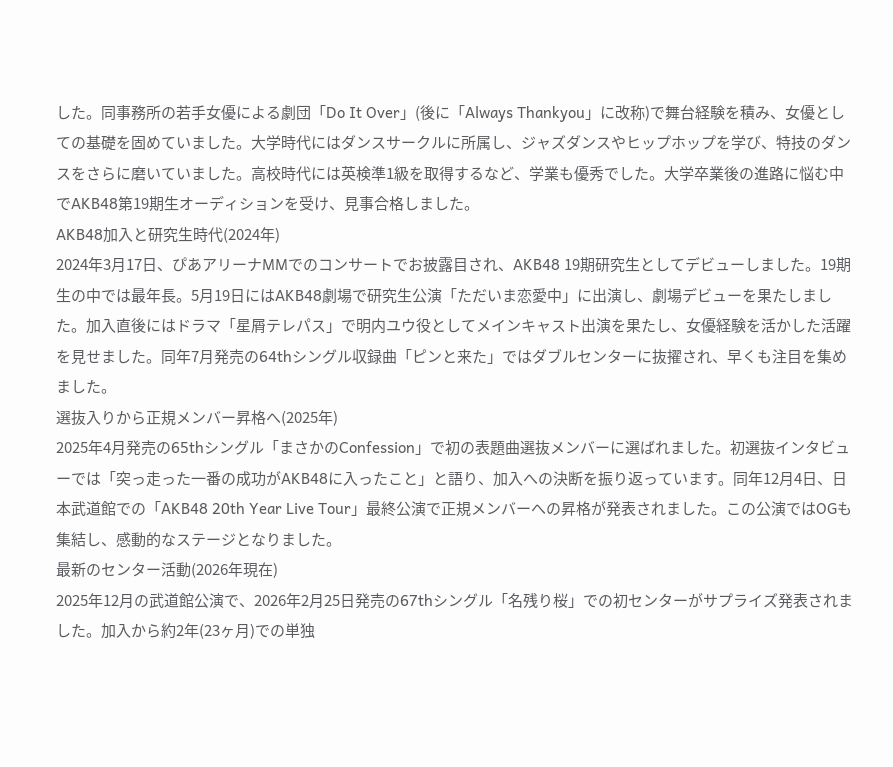した。同事務所の若手女優による劇団「Do It Over」(後に「Always Thankyou」に改称)で舞台経験を積み、女優としての基礎を固めていました。大学時代にはダンスサークルに所属し、ジャズダンスやヒップホップを学び、特技のダンスをさらに磨いていました。高校時代には英検準1級を取得するなど、学業も優秀でした。大学卒業後の進路に悩む中でAKB48第19期生オーディションを受け、見事合格しました。
AKB48加入と研究生時代(2024年)
2024年3月17日、ぴあアリーナMMでのコンサートでお披露目され、AKB48 19期研究生としてデビューしました。19期生の中では最年長。5月19日にはAKB48劇場で研究生公演「ただいま恋愛中」に出演し、劇場デビューを果たしました。加入直後にはドラマ「星屑テレパス」で明内ユウ役としてメインキャスト出演を果たし、女優経験を活かした活躍を見せました。同年7月発売の64thシングル収録曲「ピンと来た」ではダブルセンターに抜擢され、早くも注目を集めました。
選抜入りから正規メンバー昇格へ(2025年)
2025年4月発売の65thシングル「まさかのConfession」で初の表題曲選抜メンバーに選ばれました。初選抜インタビューでは「突っ走った一番の成功がAKB48に入ったこと」と語り、加入への決断を振り返っています。同年12月4日、日本武道館での「AKB48 20th Year Live Tour」最終公演で正規メンバーへの昇格が発表されました。この公演ではOGも集結し、感動的なステージとなりました。
最新のセンター活動(2026年現在)
2025年12月の武道館公演で、2026年2月25日発売の67thシングル「名残り桜」での初センターがサプライズ発表されました。加入から約2年(23ヶ月)での単独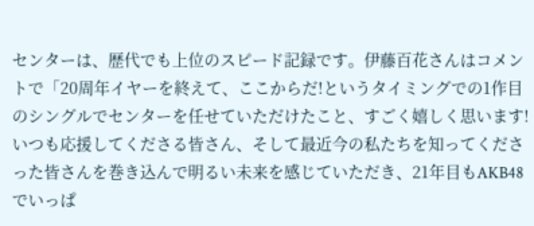センターは、歴代でも上位のスピード記録です。伊藤百花さんはコメントで「20周年イヤーを終えて、ここからだ!というタイミングでの1作目のシングルでセンターを任せていただけたこと、すごく嬉しく思います!いつも応援してくださる皆さん、そして最近今の私たちを知ってくださった皆さんを巻き込んで明るい未来を感じていただき、21年目もAKB48でいっぱ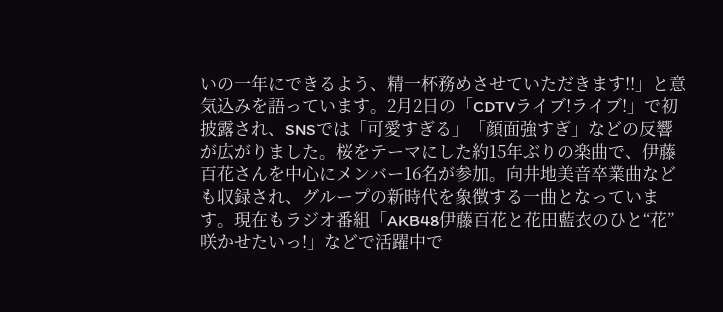いの一年にできるよう、精一杯務めさせていただきます!!」と意気込みを語っています。2月2日の「CDTVライブ!ライブ!」で初披露され、SNSでは「可愛すぎる」「顔面強すぎ」などの反響が広がりました。桜をテーマにした約15年ぶりの楽曲で、伊藤百花さんを中心にメンバー16名が参加。向井地美音卒業曲なども収録され、グループの新時代を象徴する一曲となっています。現在もラジオ番組「AKB48伊藤百花と花田藍衣のひと“花”咲かせたいっ!」などで活躍中で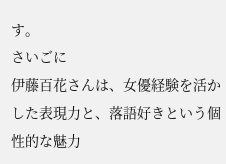す。
さいごに
伊藤百花さんは、女優経験を活かした表現力と、落語好きという個性的な魅力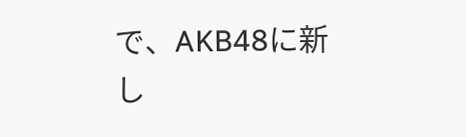で、AKB48に新し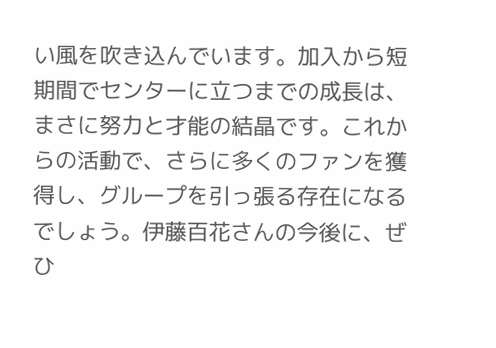い風を吹き込んでいます。加入から短期間でセンターに立つまでの成長は、まさに努力と才能の結晶です。これからの活動で、さらに多くのファンを獲得し、グループを引っ張る存在になるでしょう。伊藤百花さんの今後に、ぜひ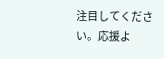注目してください。応援よ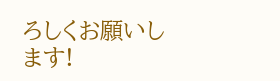ろしくお願いします!